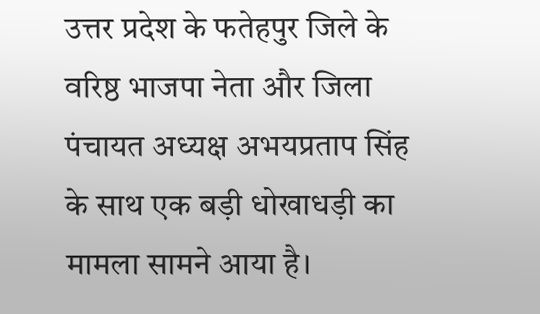उत्तर प्रदेश के फतेहपुर जिले के वरिष्ठ भाजपा नेता और जिला पंचायत अध्यक्ष अभयप्रताप सिंह के साथ एक बड़ी धोखाधड़ी का मामला सामने आया है।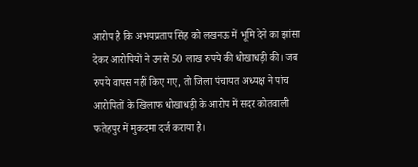आरोप है कि अभयप्रताप सिंह को लखनऊ में भूमि देने का झांसा देकर आरोपियों ने उनसे 50 लाख रुपये की धोखाधड़ी की। जब रुपये वापस नहीं किए गए, तो जिला पंचायत अध्यक्ष ने पांच आरोपितों के खिलाफ धोखाधड़ी के आरोप में सदर कोतवाली फतेहपुर में मुकदमा दर्ज कराया है।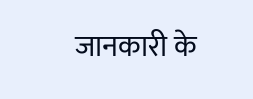जानकारी के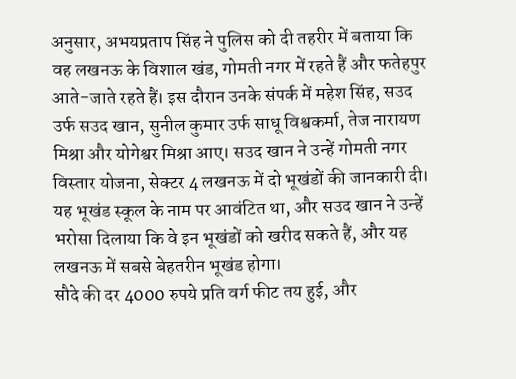अनुसार, अभयप्रताप सिंह ने पुलिस को दी तहरीर में बताया कि वह लखनऊ के विशाल खंड, गोमती नगर में रहते हैं और फतेहपुर आते-जाते रहते हैं। इस दौरान उनके संपर्क में महेश सिंह, सउद उर्फ सउद खान, सुनील कुमार उर्फ साधू विश्वकर्मा, तेज नारायण मिश्रा और योगेश्वर मिश्रा आए। सउद खान ने उन्हें गोमती नगर विस्तार योजना, सेक्टर 4 लखनऊ में दो भूखंडों की जानकारी दी। यह भूखंड स्कूल के नाम पर आवंटित था, और सउद खान ने उन्हें भरोसा दिलाया कि वे इन भूखंडों को खरीद सकते हैं, और यह लखनऊ में सबसे बेहतरीन भूखंड होगा।
सौदे की दर 4000 रुपये प्रति वर्ग फीट तय हुई, और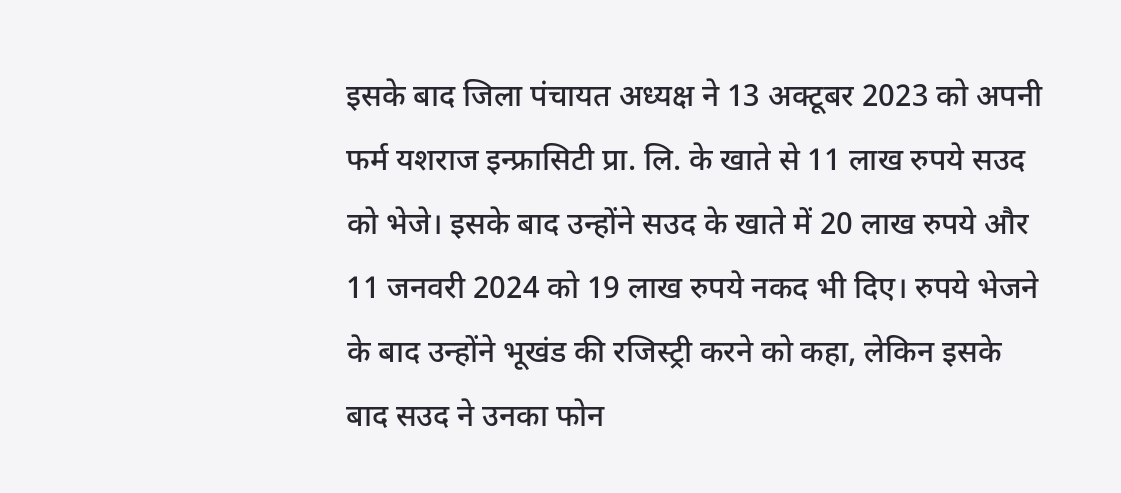इसके बाद जिला पंचायत अध्यक्ष ने 13 अक्टूबर 2023 को अपनी फर्म यशराज इन्फ्रासिटी प्रा. लि. के खाते से 11 लाख रुपये सउद को भेजे। इसके बाद उन्होंने सउद के खाते में 20 लाख रुपये और 11 जनवरी 2024 को 19 लाख रुपये नकद भी दिए। रुपये भेजने के बाद उन्होंने भूखंड की रजिस्ट्री करने को कहा, लेकिन इसके बाद सउद ने उनका फोन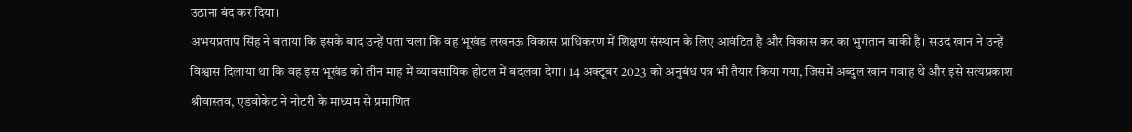उठाना बंद कर दिया।
अभयप्रताप सिंह ने बताया कि इसके बाद उन्हें पता चला कि वह भूखंड लखनऊ विकास प्राधिकरण में शिक्षण संस्थान के लिए आवंटित है और विकास कर का भुगतान बाकी है। सउद खान ने उन्हें विश्वास दिलाया था कि वह इस भूखंड को तीन माह में व्यावसायिक होटल में बदलवा देगा। 14 अक्टूबर 2023 को अनुबंध पत्र भी तैयार किया गया, जिसमें अब्दुल खान गवाह थे और इसे सत्यप्रकाश श्रीवास्तव, एडवोकेट ने नोटरी के माध्यम से प्रमाणित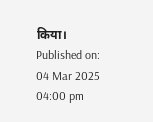किया।
Published on:
04 Mar 2025 04:00 pm